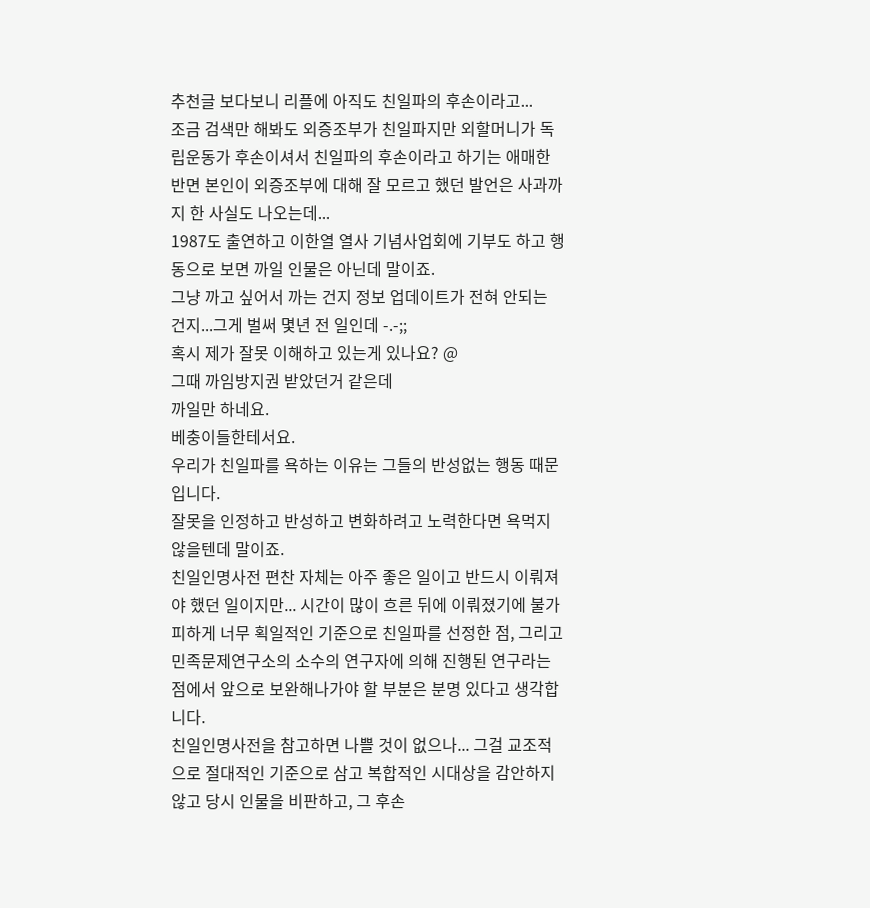추천글 보다보니 리플에 아직도 친일파의 후손이라고...
조금 검색만 해봐도 외증조부가 친일파지만 외할머니가 독립운동가 후손이셔서 친일파의 후손이라고 하기는 애매한 반면 본인이 외증조부에 대해 잘 모르고 했던 발언은 사과까지 한 사실도 나오는데...
1987도 출연하고 이한열 열사 기념사업회에 기부도 하고 행동으로 보면 까일 인물은 아닌데 말이죠.
그냥 까고 싶어서 까는 건지 정보 업데이트가 전혀 안되는 건지...그게 벌써 몇년 전 일인데 -.-;;
혹시 제가 잘못 이해하고 있는게 있나요? @
그때 까임방지권 받았던거 같은데
까일만 하네요.
베충이들한테서요.
우리가 친일파를 욕하는 이유는 그들의 반성없는 행동 때문입니다.
잘못을 인정하고 반성하고 변화하려고 노력한다면 욕먹지 않을텐데 말이죠.
친일인명사전 편찬 자체는 아주 좋은 일이고 반드시 이뤄져야 했던 일이지만... 시간이 많이 흐른 뒤에 이뤄졌기에 불가피하게 너무 획일적인 기준으로 친일파를 선정한 점, 그리고 민족문제연구소의 소수의 연구자에 의해 진행된 연구라는 점에서 앞으로 보완해나가야 할 부분은 분명 있다고 생각합니다.
친일인명사전을 참고하면 나쁠 것이 없으나... 그걸 교조적으로 절대적인 기준으로 삼고 복합적인 시대상을 감안하지 않고 당시 인물을 비판하고, 그 후손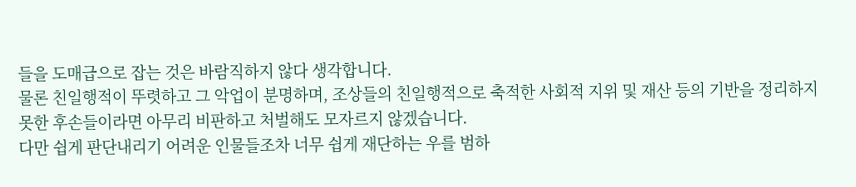들을 도매급으로 잡는 것은 바람직하지 않다 생각합니다.
물론 친일행적이 뚜렷하고 그 악업이 분명하며, 조상들의 친일행적으로 축적한 사회적 지위 및 재산 등의 기반을 정리하지 못한 후손들이라면 아무리 비판하고 처벌해도 모자르지 않겠습니다.
다만 쉽게 판단내리기 어려운 인물들조차 너무 쉽게 재단하는 우를 범하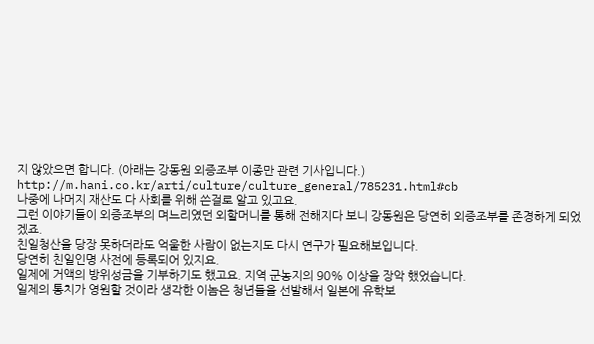지 않았으면 합니다. (아래는 강동원 외증조부 이종만 관련 기사입니다.)
http://m.hani.co.kr/arti/culture/culture_general/785231.html#cb
나중에 나머지 재산도 다 사회를 위해 쓴걸로 알고 있고요.
그런 이야기들이 외증조부의 며느리였던 외할머니를 통해 전해지다 보니 강동원은 당연히 외증조부를 존경하게 되었겠죠.
친일청산을 당장 못하더라도 억울한 사람이 없는지도 다시 연구가 필요해보입니다.
당연히 친일인명 사전에 등록되어 있지요.
일제에 거액의 방위성금을 기부하기도 했고요. 지역 군농지의 90% 이상을 장악 했었습니다.
일제의 통치가 영원할 것이라 생각한 이놈은 청년들을 선발해서 일본에 유학보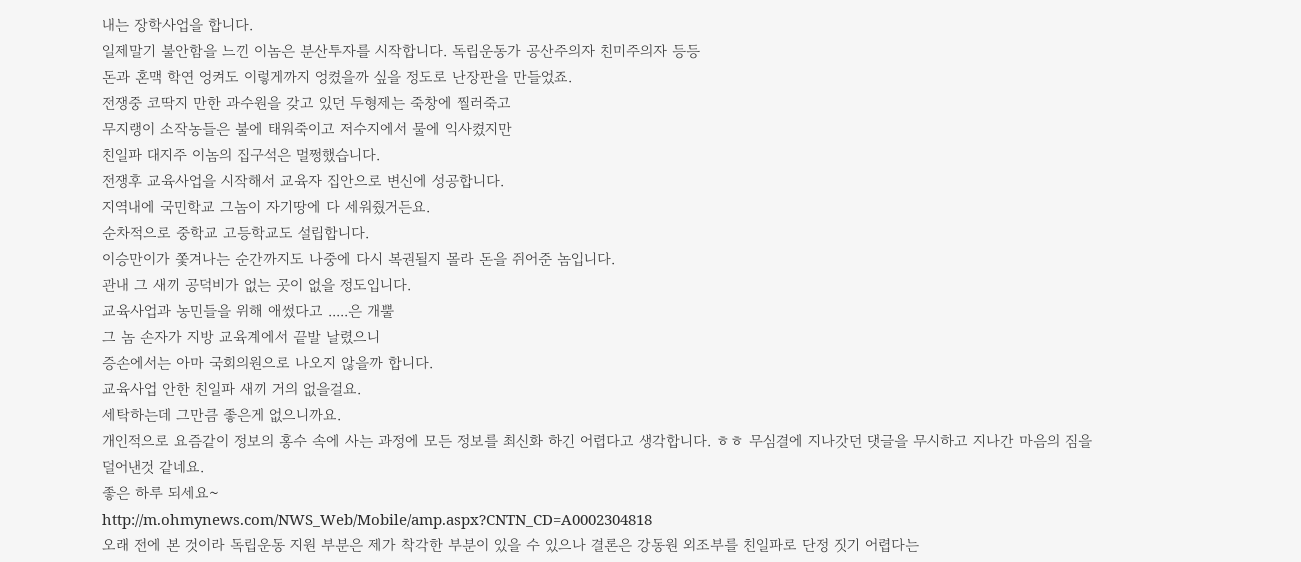내는 장학사업을 합니다.
일제말기 불안함을 느낀 이놈은 분산투자를 시작합니다. 독립운동가 공산주의자 친미주의자 등등
돈과 혼맥 학연 엉켜도 이렇게까지 엉켰을까 싶을 정도로 난장판을 만들었죠.
전쟁중 코딱지 만한 과수원을 갖고 있던 두형제는 죽창에 찔러죽고
무지랭이 소작농들은 불에 태워죽이고 저수지에서 물에 익사켰지만
친일파 대지주 이놈의 집구석은 멀쩡했습니다.
전쟁후 교육사업을 시작해서 교육자 집안으로 변신에 성공합니다.
지역내에 국민학교 그놈이 자기땅에 다 세워줬거든요.
순차적으로 중학교 고등학교도 설립합니다.
이승만이가 쫓겨나는 순간까지도 나중에 다시 복권될지 몰라 돈을 쥐어준 놈입니다.
관내 그 새끼 공덕비가 없는 곳이 없을 정도입니다.
교육사업과 농민들을 위해 애썼다고 .....은 개뿔
그 놈 손자가 지방 교육계에서 끝발 날렸으니
증손에서는 아마 국회의원으로 나오지 않을까 합니다.
교육사업 안한 친일파 새끼 거의 없을걸요.
세탁하는데 그만큼 좋은게 없으니까요.
개인적으로 요즘같이 정보의 홍수 속에 사는 과정에 모든 정보를 최신화 하긴 어렵다고 생각합니다. ㅎㅎ 무심결에 지나갓던 댓글을 무시하고 지나간 마음의 짐을 덜어낸것 같네요.
좋은 하루 되세요~
http://m.ohmynews.com/NWS_Web/Mobile/amp.aspx?CNTN_CD=A0002304818
오래 전에 본 것이라 독립운동 지원 부분은 제가 착각한 부분이 있을 수 있으나 결론은 강동원 외조부를 친일파로 단정 짓기 어렵다는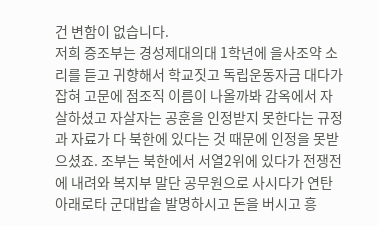건 변함이 없습니다.
저희 증조부는 경성제대의대 1학년에 을사조약 소리를 듣고 귀향해서 학교짓고 독립운동자금 대다가 잡혀 고문에 점조직 이름이 나올까봐 감옥에서 자살하셨고 자살자는 공훈을 인정받지 못한다는 규정과 자료가 다 북한에 있다는 것 때문에 인정을 못받으셨죠. 조부는 북한에서 서열2위에 있다가 전쟁전에 내려와 복지부 말단 공무원으로 사시다가 연탄 아래로타 군대밥솥 발명하시고 돈을 버시고 흥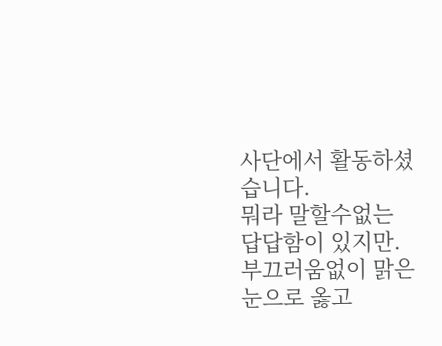사단에서 활동하셨습니다.
뭐라 말할수없는 답답함이 있지만. 부끄러움없이 맑은 눈으로 옳고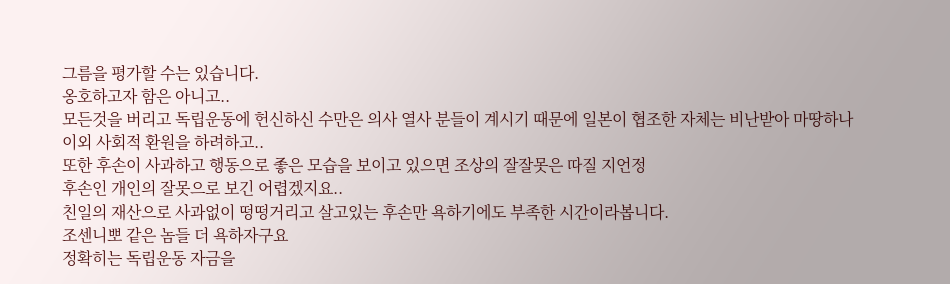그름을 평가할 수는 있습니다.
옹호하고자 함은 아니고..
모든것을 버리고 독립운동에 헌신하신 수만은 의사 열사 분들이 계시기 때문에 일본이 협조한 자체는 비난받아 마땅하나
이외 사회적 환원을 하려하고..
또한 후손이 사과하고 행동으로 좋은 모습을 보이고 있으면 조상의 잘잘못은 따질 지언정
후손인 개인의 잘못으로 보긴 어렵겠지요..
친일의 재산으로 사과없이 떵떵거리고 살고있는 후손만 욕하기에도 부족한 시간이라봅니다.
조센니뽀 같은 놈들 더 욕하자구요
정확히는 독립운동 자금을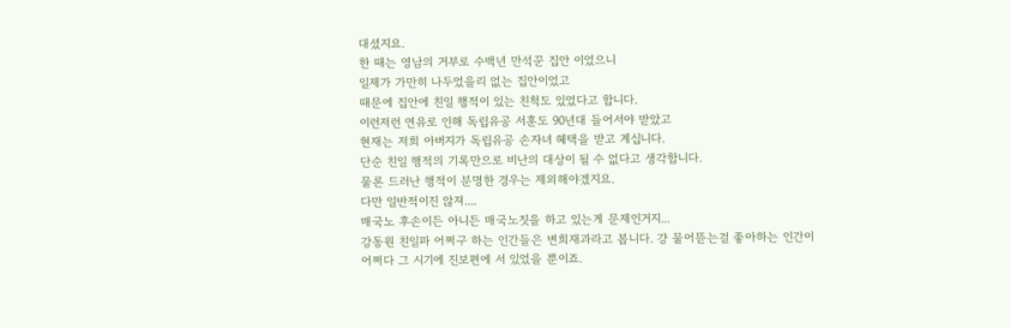대셨지요.
한 때는 영남의 거부로 수백년 만석꾼 집안 이었으니
일제가 가만히 나두었을리 없는 집안이었고
때문에 집안에 친일 행적이 있는 친척도 있었다고 합니다.
이런저런 연유로 인해 독립유공 서훈도 90년대 들어서야 받았고
현재는 저희 아버지가 독립유공 손자녀 혜택을 받고 계십니다.
단순 친일 행적의 기록만으로 비난의 대상이 될 수 없다고 생각합니다.
물론 드러난 행적이 분명한 경우는 제외해야겠지요.
다만 일반적이진 않져....
매국노 후손이든 아니든 매국노짓을 하고 있는게 문제인거지...
강동원 친일파 어쩌구 하는 인간들은 변희재과라고 봅니다. 걍 물어뜯는걸 좋아하는 인간이 어쩌다 그 시기에 진보편에 서 있었을 뿐이죠.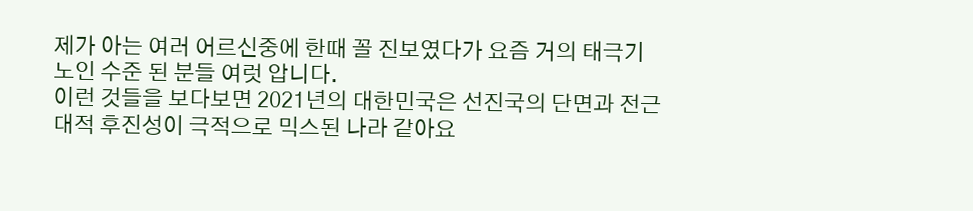제가 아는 여러 어르신중에 한때 꼴 진보였다가 요즘 거의 태극기노인 수준 된 분들 여럿 압니다.
이런 것들을 보다보면 2021년의 대한민국은 선진국의 단면과 전근대적 후진성이 극적으로 믹스된 나라 같아요